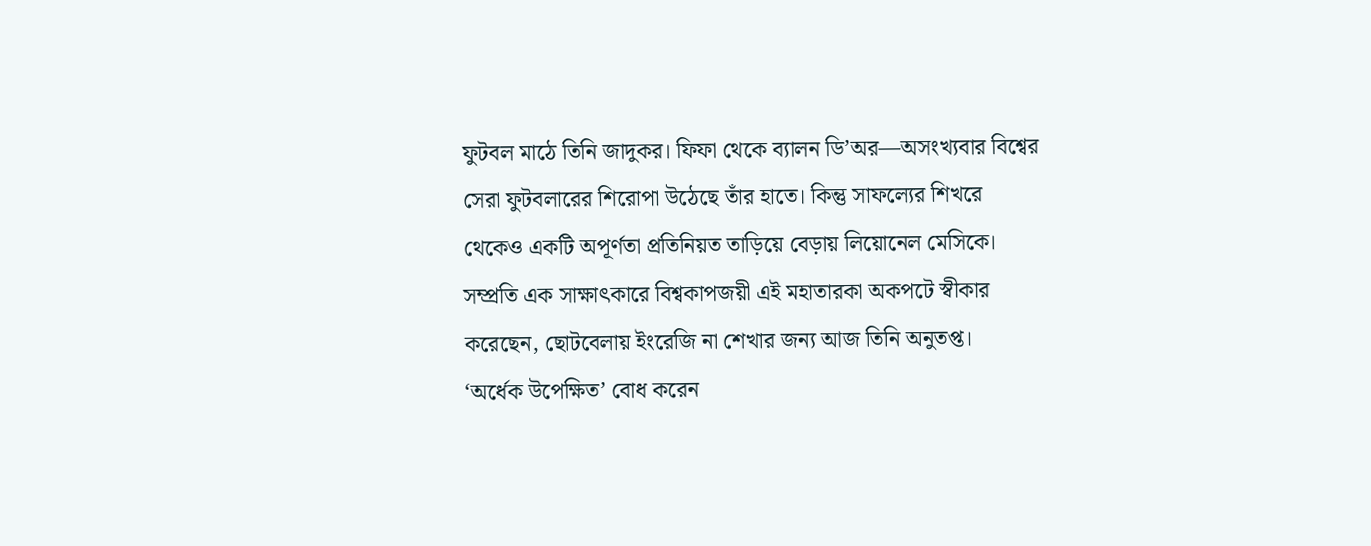ফুটবল মাঠে তিনি জাদুকর। ফিফা থেকে ব্যালন ডি’অর—অসংখ্যবার বিশ্বের সেরা ফুটবলারের শিরোপা উঠেছে তাঁর হাতে। কিন্তু সাফল্যের শিখরে থেকেও একটি অপূর্ণতা প্রতিনিয়ত তাড়িয়ে বেড়ায় লিয়োনেল মেসিকে। সম্প্রতি এক সাক্ষাৎকারে বিশ্বকাপজয়ী এই মহাতারকা অকপটে স্বীকার করেছেন, ছোটবেলায় ইংরেজি না শেখার জন্য আজ তিনি অনুতপ্ত।
‘অর্ধেক উপেক্ষিত’ বোধ করেন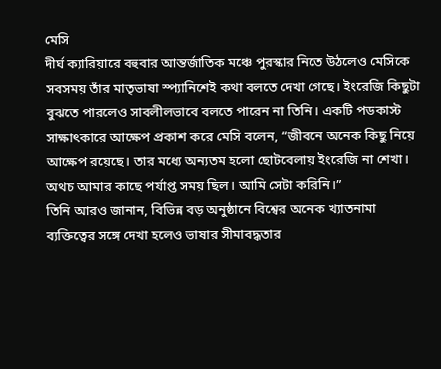মেসি
দীর্ঘ ক্যারিয়ারে বহুবার আন্তর্জাতিক মঞ্চে পুরস্কার নিতে উঠলেও মেসিকে সবসময় তাঁর মাতৃভাষা স্প্যানিশেই কথা বলতে দেখা গেছে। ইংরেজি কিছুটা বুঝতে পারলেও সাবলীলভাবে বলতে পারেন না তিনি। একটি পডকাস্ট সাক্ষাৎকারে আক্ষেপ প্রকাশ করে মেসি বলেন, “জীবনে অনেক কিছু নিয়ে আক্ষেপ রয়েছে। তার মধ্যে অন্যতম হলো ছোটবেলায় ইংরেজি না শেখা। অথচ আমার কাছে পর্যাপ্ত সময় ছিল। আমি সেটা করিনি।”
তিনি আরও জানান, বিভিন্ন বড় অনুষ্ঠানে বিশ্বের অনেক খ্যাতনামা ব্যক্তিত্বের সঙ্গে দেখা হলেও ভাষার সীমাবদ্ধতার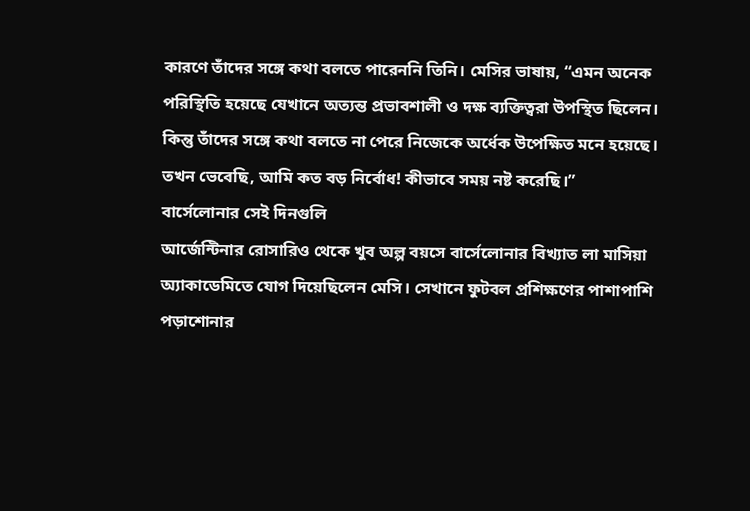কারণে তাঁদের সঙ্গে কথা বলতে পারেননি তিনি। মেসির ভাষায়, “এমন অনেক পরিস্থিতি হয়েছে যেখানে অত্যন্ত প্রভাবশালী ও দক্ষ ব্যক্তিত্বরা উপস্থিত ছিলেন। কিন্তু তাঁদের সঙ্গে কথা বলতে না পেরে নিজেকে অর্ধেক উপেক্ষিত মনে হয়েছে। তখন ভেবেছি, আমি কত বড় নির্বোধ! কীভাবে সময় নষ্ট করেছি।”
বার্সেলোনার সেই দিনগুলি
আর্জেন্টিনার রোসারিও থেকে খুব অল্প বয়সে বার্সেলোনার বিখ্যাত লা মাসিয়া অ্যাকাডেমিতে যোগ দিয়েছিলেন মেসি। সেখানে ফুটবল প্রশিক্ষণের পাশাপাশি পড়াশোনার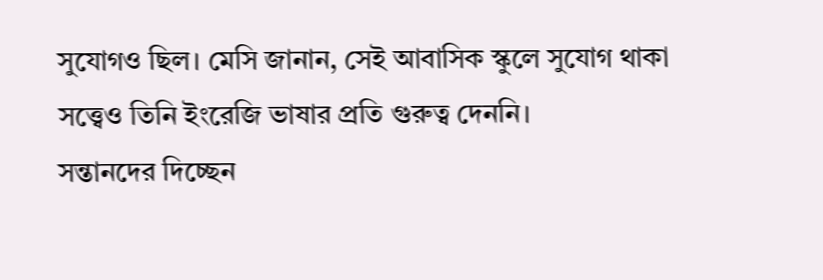সুযোগও ছিল। মেসি জানান, সেই আবাসিক স্কুলে সুযোগ থাকা সত্ত্বেও তিনি ইংরেজি ভাষার প্রতি গুরুত্ব দেননি।
সন্তানদের দিচ্ছেন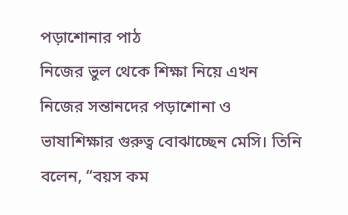পড়াশোনার পাঠ
নিজের ভুল থেকে শিক্ষা নিয়ে এখন নিজের সন্তানদের পড়াশোনা ও ভাষাশিক্ষার গুরুত্ব বোঝাচ্ছেন মেসি। তিনি বলেন, “বয়স কম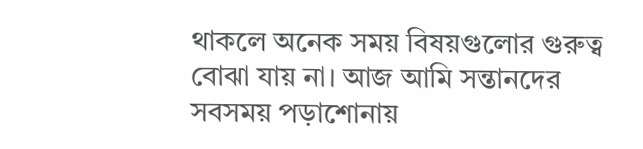থাকলে অনেক সময় বিষয়গুলোর গুরুত্ব বোঝা যায় না। আজ আমি সন্তানদের সবসময় পড়াশোনায়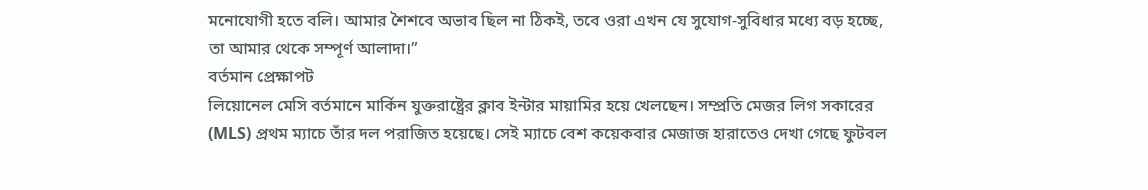মনোযোগী হতে বলি। আমার শৈশবে অভাব ছিল না ঠিকই, তবে ওরা এখন যে সুযোগ-সুবিধার মধ্যে বড় হচ্ছে, তা আমার থেকে সম্পূর্ণ আলাদা।”
বর্তমান প্রেক্ষাপট
লিয়োনেল মেসি বর্তমানে মার্কিন যুক্তরাষ্ট্রের ক্লাব ইন্টার মায়ামির হয়ে খেলছেন। সম্প্রতি মেজর লিগ সকারের (MLS) প্রথম ম্যাচে তাঁর দল পরাজিত হয়েছে। সেই ম্যাচে বেশ কয়েকবার মেজাজ হারাতেও দেখা গেছে ফুটবল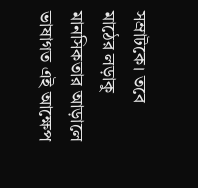সম্রাটকে। তবে মাঠের লড়াকু মানসিকতার আড়ালে ভাষাগত এই আক্ষেপ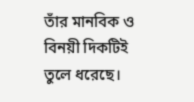তাঁর মানবিক ও বিনয়ী দিকটিই তুলে ধরেছে।